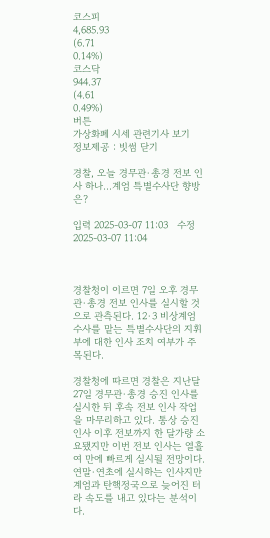코스피
4,685.93
(6.71
0.14%)
코스닥
944.37
(4.61
0.49%)
버튼
가상화폐 시세 관련기사 보기
정보제공 : 빗썸 닫기

경찰, 오늘 경무관·총경 전보 인사 하나…계엄 특별수사단 향방은?

입력 2025-03-07 11:03   수정 2025-03-07 11:04



경찰청이 이르면 7일 오후 경무관·총경 전보 인사를 실시할 것으로 관측된다. 12·3 비상계엄 수사를 맡는 특별수사단의 지휘부에 대한 인사 조치 여부가 주목된다.

경찰청에 따르면 경찰은 지난달 27일 경무관·총경 승진 인사를 실시한 뒤 후속 전보 인사 작업을 마무리하고 있다. 통상 승진 인사 이후 전보까지 한 달가량 소요됐지만 이번 전보 인사는 열흘여 만에 빠르게 실시될 전망이다. 연말·연초에 실시하는 인사지만 계엄과 탄핵정국으로 늦어진 터라 속도를 내고 있다는 분석이다.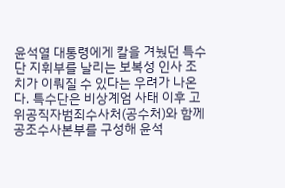윤석열 대통령에게 칼을 겨눴던 특수단 지휘부를 날리는 보복성 인사 조치가 이뤄질 수 있다는 우려가 나온다. 특수단은 비상계엄 사태 이후 고위공직자범죄수사처(공수처)와 함께 공조수사본부를 구성해 윤석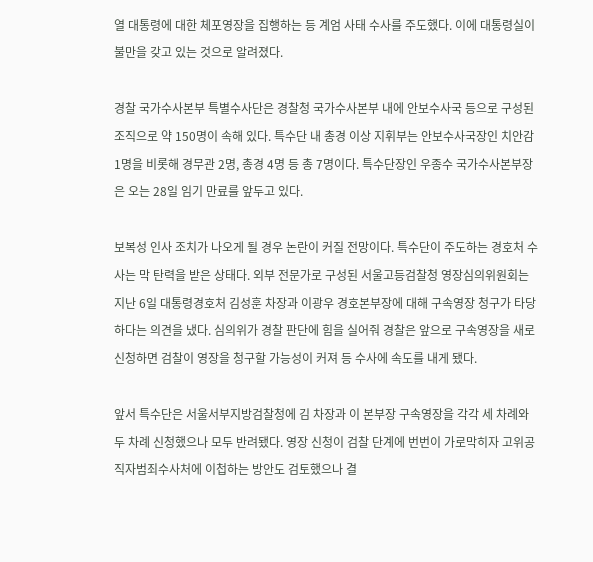열 대통령에 대한 체포영장을 집행하는 등 계엄 사태 수사를 주도했다. 이에 대통령실이 불만을 갖고 있는 것으로 알려졌다.

경찰 국가수사본부 특별수사단은 경찰청 국가수사본부 내에 안보수사국 등으로 구성된 조직으로 약 150명이 속해 있다. 특수단 내 총경 이상 지휘부는 안보수사국장인 치안감 1명을 비롯해 경무관 2명, 총경 4명 등 총 7명이다. 특수단장인 우종수 국가수사본부장은 오는 28일 임기 만료를 앞두고 있다.

보복성 인사 조치가 나오게 될 경우 논란이 커질 전망이다. 특수단이 주도하는 경호처 수사는 막 탄력을 받은 상태다. 외부 전문가로 구성된 서울고등검찰청 영장심의위원회는 지난 6일 대통령경호처 김성훈 차장과 이광우 경호본부장에 대해 구속영장 청구가 타당하다는 의견을 냈다. 심의위가 경찰 판단에 힘을 실어줘 경찰은 앞으로 구속영장을 새로 신청하면 검찰이 영장을 청구할 가능성이 커져 등 수사에 속도를 내게 됐다.

앞서 특수단은 서울서부지방검찰청에 김 차장과 이 본부장 구속영장을 각각 세 차례와 두 차례 신청했으나 모두 반려됐다. 영장 신청이 검찰 단계에 번번이 가로막히자 고위공직자범죄수사처에 이첩하는 방안도 검토했으나 결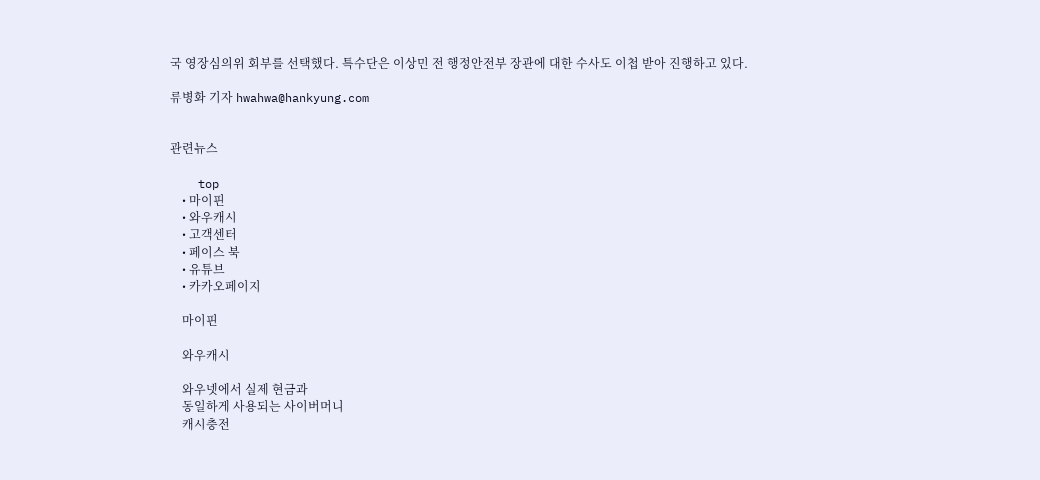국 영장심의위 회부를 선택했다. 특수단은 이상민 전 행정안전부 장관에 대한 수사도 이첩 받아 진행하고 있다.

류병화 기자 hwahwa@hankyung.com


관련뉴스

    top
    • 마이핀
    • 와우캐시
    • 고객센터
    • 페이스 북
    • 유튜브
    • 카카오페이지

    마이핀

    와우캐시

    와우넷에서 실제 현금과
    동일하게 사용되는 사이버머니
    캐시충전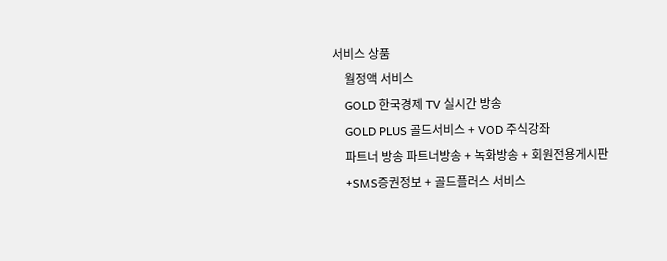서비스 상품
    월정액 서비스
    GOLD 한국경제 TV 실시간 방송
    GOLD PLUS 골드서비스 + VOD 주식강좌
    파트너 방송 파트너방송 + 녹화방송 + 회원전용게시판
    +SMS증권정보 + 골드플러스 서비스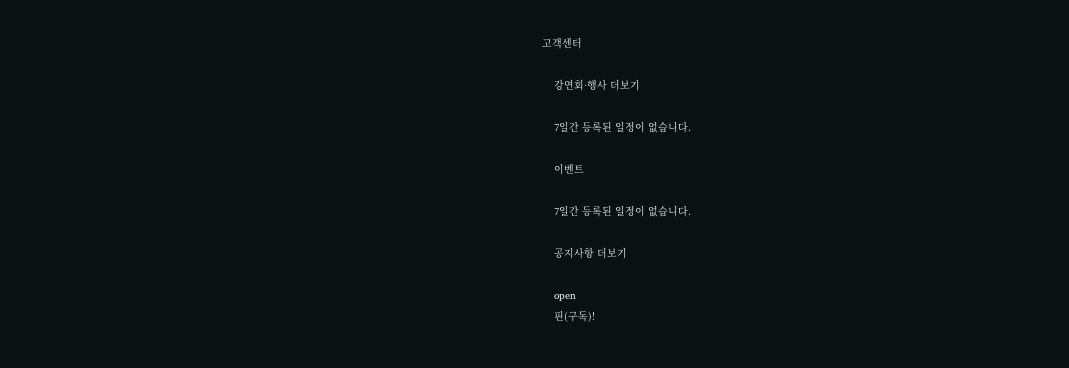고객센터

    강연회·행사 더보기

    7일간 등록된 일정이 없습니다.

    이벤트

    7일간 등록된 일정이 없습니다.

    공지사항 더보기

    open
    핀(구독)!